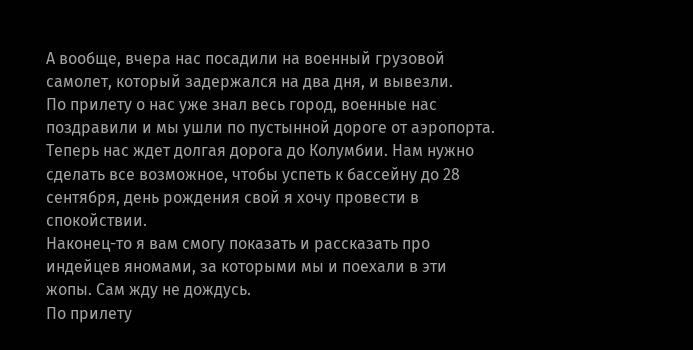А вообще, вчера нас посадили на военный грузовой самолет, который задержался на два дня, и вывезли.
По прилету о нас уже знал весь город, военные нас поздравили и мы ушли по пустынной дороге от аэропорта. Теперь нас ждет долгая дорога до Колумбии. Нам нужно сделать все возможное, чтобы успеть к бассейну до 28 сентября, день рождения свой я хочу провести в спокойствии.
Наконец-то я вам смогу показать и рассказать про индейцев яномами, за которыми мы и поехали в эти жопы. Сам жду не дождусь.
По прилету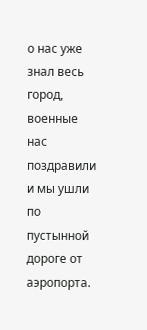о нас уже знал весь город, военные нас поздравили и мы ушли по пустынной дороге от аэропорта.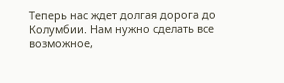Теперь нас ждет долгая дорога до Колумбии. Нам нужно сделать все возможное,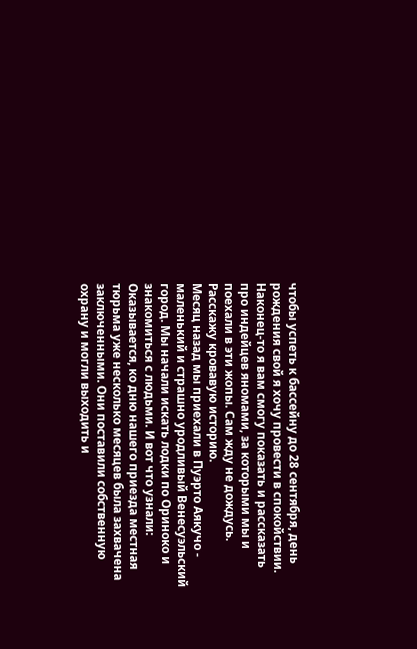чтобы успеть к бассейну до 28 сентября, день рождения свой я хочу провести в спокойствии.
Наконец-то я вам смогу показать и рассказать про индейцев яномами, за которыми мы и поехали в эти жопы. Сам жду не дождусь.
Расскажу кровавую историю.
Месяц назад мы приехали в Пуэрто Аякучо - маленький и страшно уродливый Венесуэльский город. Мы начали искать лодки по Ориноко и знакомиться с людьми. И вот что узнали:
Оказывается, ко дню нашего приезда местная тюрьма уже несколько месяцев была захвачена заключенными. Они поставили собственную охрану и могли выходить и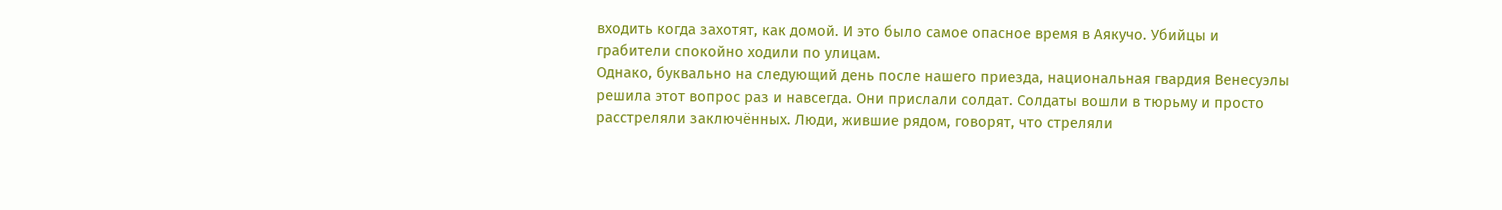входить когда захотят, как домой. И это было самое опасное время в Аякучо. Убийцы и грабители спокойно ходили по улицам.
Однако, буквально на следующий день после нашего приезда, национальная гвардия Венесуэлы решила этот вопрос раз и навсегда. Они прислали солдат. Солдаты вошли в тюрьму и просто расстреляли заключённых. Люди, жившие рядом, говорят, что стреляли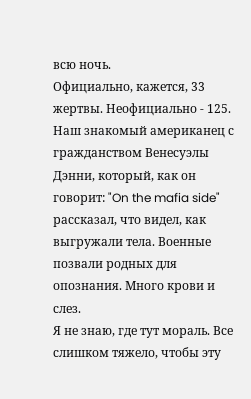всю ночь.
Официально, кажется, 33 жертвы. Неофициально - 125. Наш знакомый американец с гражданством Венесуэлы Дэнни, который, как он говорит: "On the mafia side" рассказал, что видел, как выгружали тела. Военные позвали родных для опознания. Много крови и слез.
Я не знаю, где тут мораль. Все слишком тяжело, чтобы эту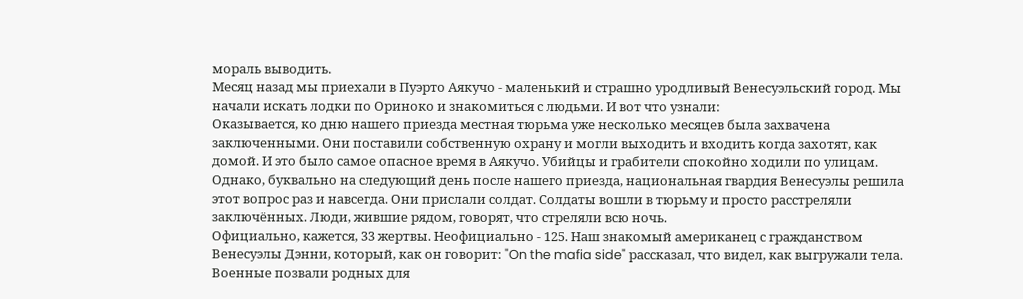мораль выводить.
Месяц назад мы приехали в Пуэрто Аякучо - маленький и страшно уродливый Венесуэльский город. Мы начали искать лодки по Ориноко и знакомиться с людьми. И вот что узнали:
Оказывается, ко дню нашего приезда местная тюрьма уже несколько месяцев была захвачена заключенными. Они поставили собственную охрану и могли выходить и входить когда захотят, как домой. И это было самое опасное время в Аякучо. Убийцы и грабители спокойно ходили по улицам.
Однако, буквально на следующий день после нашего приезда, национальная гвардия Венесуэлы решила этот вопрос раз и навсегда. Они прислали солдат. Солдаты вошли в тюрьму и просто расстреляли заключённых. Люди, жившие рядом, говорят, что стреляли всю ночь.
Официально, кажется, 33 жертвы. Неофициально - 125. Наш знакомый американец с гражданством Венесуэлы Дэнни, который, как он говорит: "On the mafia side" рассказал, что видел, как выгружали тела. Военные позвали родных для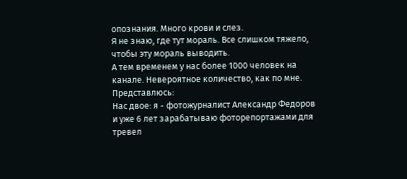опознания. Много крови и слез.
Я не знаю, где тут мораль. Все слишком тяжело, чтобы эту мораль выводить.
А тем временем у нас более 1000 человек на канале. Невероятное количество, как по мне. Представлюсь:
Нас двое: я - фотожурналист Александр Федоров и уже 6 лет зарабатываю фоторепортажами для тревел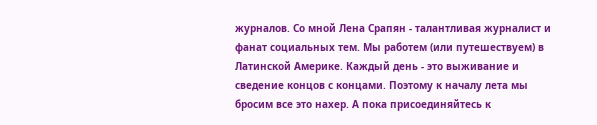журналов. Со мной Лена Срапян - талантливая журналист и фанат социальных тем. Мы работем (или путешествуем) в Латинской Америке. Каждый день - это выживание и сведение концов с концами. Поэтому к началу лета мы бросим все это нахер. А пока присоединяйтесь к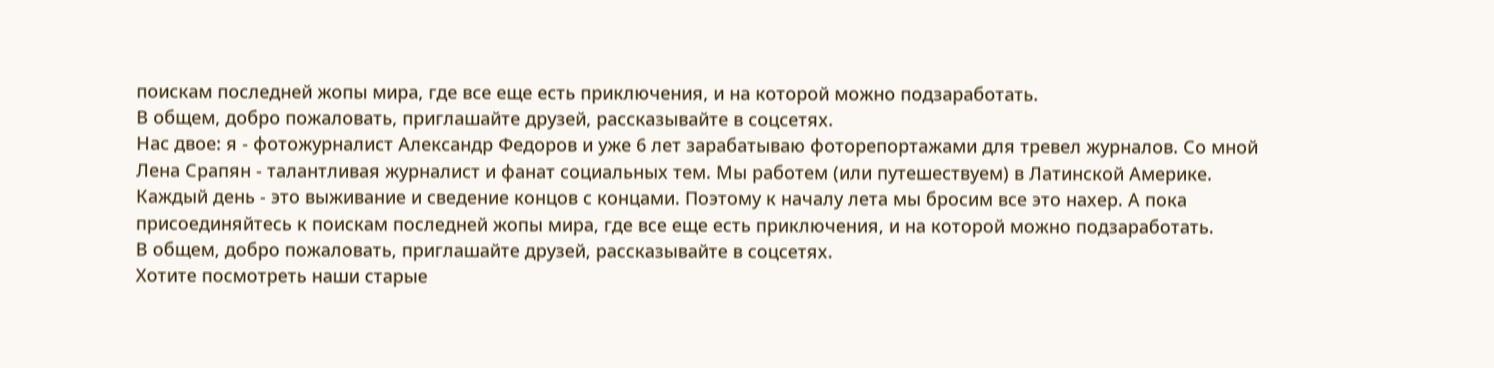поискам последней жопы мира, где все еще есть приключения, и на которой можно подзаработать.
В общем, добро пожаловать, приглашайте друзей, рассказывайте в соцсетях.
Нас двое: я - фотожурналист Александр Федоров и уже 6 лет зарабатываю фоторепортажами для тревел журналов. Со мной Лена Срапян - талантливая журналист и фанат социальных тем. Мы работем (или путешествуем) в Латинской Америке. Каждый день - это выживание и сведение концов с концами. Поэтому к началу лета мы бросим все это нахер. А пока присоединяйтесь к поискам последней жопы мира, где все еще есть приключения, и на которой можно подзаработать.
В общем, добро пожаловать, приглашайте друзей, рассказывайте в соцсетях.
Хотите посмотреть наши старые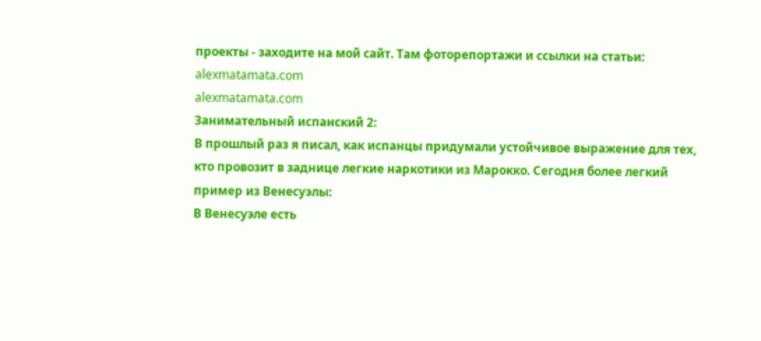проекты - заходите на мой сайт. Там фоторепортажи и ссылки на статьи:
alexmatamata.com
alexmatamata.com
Занимательный испанский 2:
В прошлый раз я писал, как испанцы придумали устойчивое выражение для тех, кто провозит в заднице легкие наркотики из Марокко. Сегодня более легкий пример из Венесуэлы:
В Венесуэле есть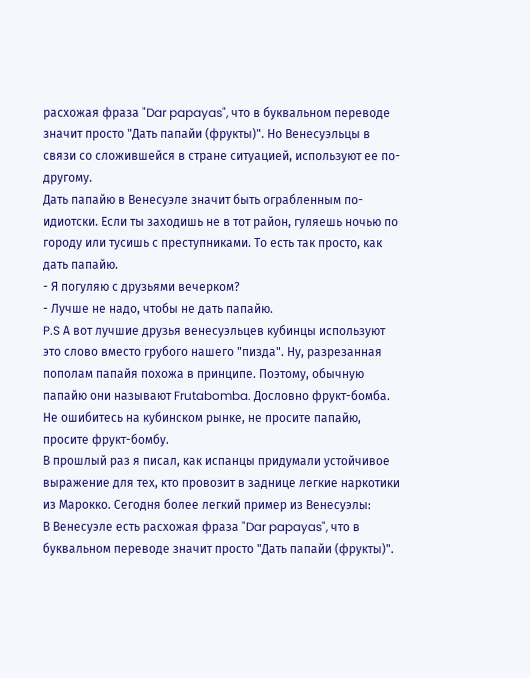расхожая фраза "Dar papayas", что в буквальном переводе значит просто "Дать папайи (фрукты)". Но Венесуэльцы в связи со сложившейся в стране ситуацией, используют ее по-другому.
Дать папайю в Венесуэле значит быть ограбленным по-идиотски. Если ты заходишь не в тот район, гуляешь ночью по городу или тусишь с преступниками. То есть так просто, как дать папайю.
- Я погуляю с друзьями вечерком?
- Лучше не надо, чтобы не дать папайю.
P.S А вот лучшие друзья венесуэльцев кубинцы используют это слово вместо грубого нашего "пизда". Ну, разрезанная пополам папайя похожа в принципе. Поэтому, обычную папайю они называют Frutabomba. Дословно фрукт-бомба. Не ошибитесь на кубинском рынке, не просите папайю, просите фрукт-бомбу.
В прошлый раз я писал, как испанцы придумали устойчивое выражение для тех, кто провозит в заднице легкие наркотики из Марокко. Сегодня более легкий пример из Венесуэлы:
В Венесуэле есть расхожая фраза "Dar papayas", что в буквальном переводе значит просто "Дать папайи (фрукты)".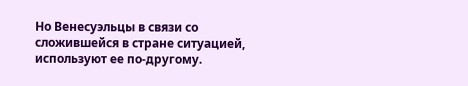Но Венесуэльцы в связи со сложившейся в стране ситуацией, используют ее по-другому.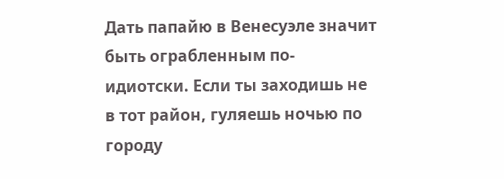Дать папайю в Венесуэле значит быть ограбленным по-идиотски. Если ты заходишь не в тот район, гуляешь ночью по городу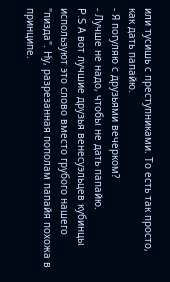или тусишь с преступниками. То есть так просто, как дать папайю.
- Я погуляю с друзьями вечерком?
- Лучше не надо, чтобы не дать папайю.
P.S А вот лучшие друзья венесуэльцев кубинцы используют это слово вместо грубого нашего "пизда". Ну, разрезанная пополам папайя похожа в принципе.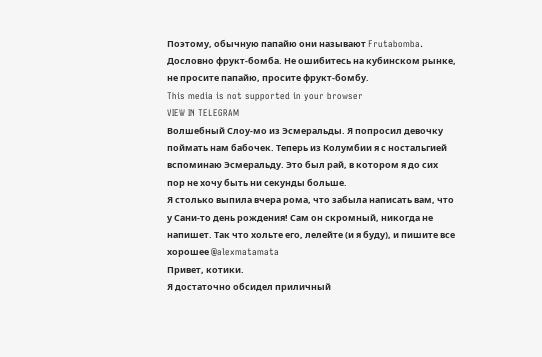Поэтому, обычную папайю они называют Frutabomba. Дословно фрукт-бомба. Не ошибитесь на кубинском рынке, не просите папайю, просите фрукт-бомбу.
This media is not supported in your browser
VIEW IN TELEGRAM
Волшебный Слоу-мо из Эсмеральды. Я попросил девочку поймать нам бабочек. Теперь из Колумбии я с ностальгией вспоминаю Эсмеральду. Это был рай, в котором я до сих пор не хочу быть ни секунды больше.
Я столько выпила вчера рома, что забыла написать вам, что у Сани-то день рождения! Сам он скромный, никогда не напишет. Так что хольте его, лелейте (и я буду), и пишите все хорошее @alexmatamata
Привет, котики.
Я достаточно обсидел приличный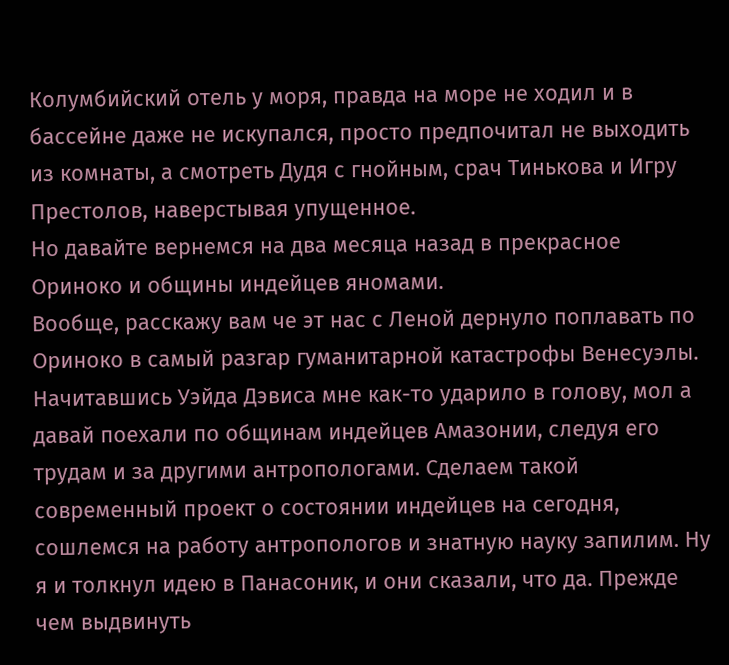Колумбийский отель у моря, правда на море не ходил и в бассейне даже не искупался, просто предпочитал не выходить из комнаты, а смотреть Дудя с гнойным, срач Тинькова и Игру Престолов, наверстывая упущенное.
Но давайте вернемся на два месяца назад в прекрасное Ориноко и общины индейцев яномами.
Вообще, расскажу вам че эт нас с Леной дернуло поплавать по Ориноко в самый разгар гуманитарной катастрофы Венесуэлы.
Начитавшись Уэйда Дэвиса мне как-то ударило в голову, мол а давай поехали по общинам индейцев Амазонии, следуя его трудам и за другими антропологами. Сделаем такой современный проект о состоянии индейцев на сегодня, сошлемся на работу антропологов и знатную науку запилим. Ну я и толкнул идею в Панасоник, и они сказали, что да. Прежде чем выдвинуть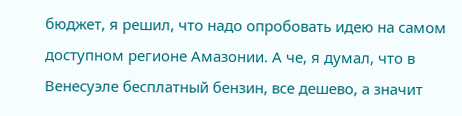бюджет, я решил, что надо опробовать идею на самом доступном регионе Амазонии. А че, я думал, что в Венесуэле бесплатный бензин, все дешево, а значит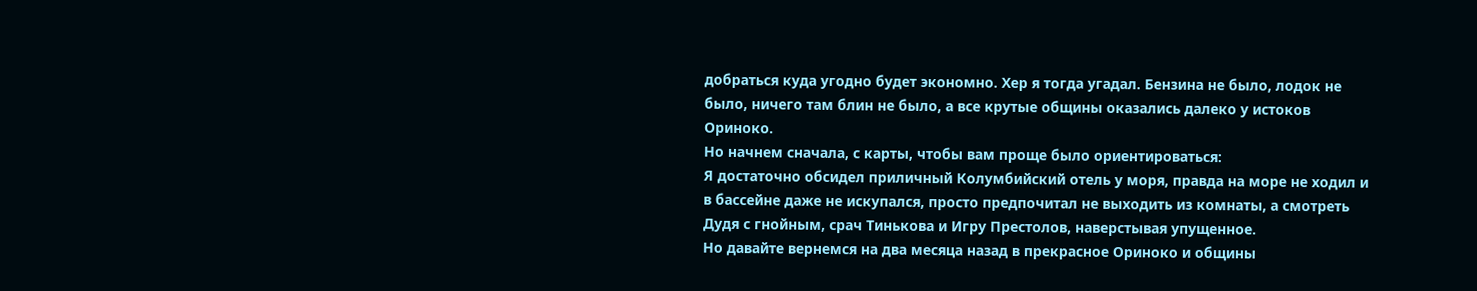добраться куда угодно будет экономно. Хер я тогда угадал. Бензина не было, лодок не было, ничего там блин не было, а все крутые общины оказались далеко у истоков Ориноко.
Но начнем сначала, с карты, чтобы вам проще было ориентироваться:
Я достаточно обсидел приличный Колумбийский отель у моря, правда на море не ходил и в бассейне даже не искупался, просто предпочитал не выходить из комнаты, а смотреть Дудя с гнойным, срач Тинькова и Игру Престолов, наверстывая упущенное.
Но давайте вернемся на два месяца назад в прекрасное Ориноко и общины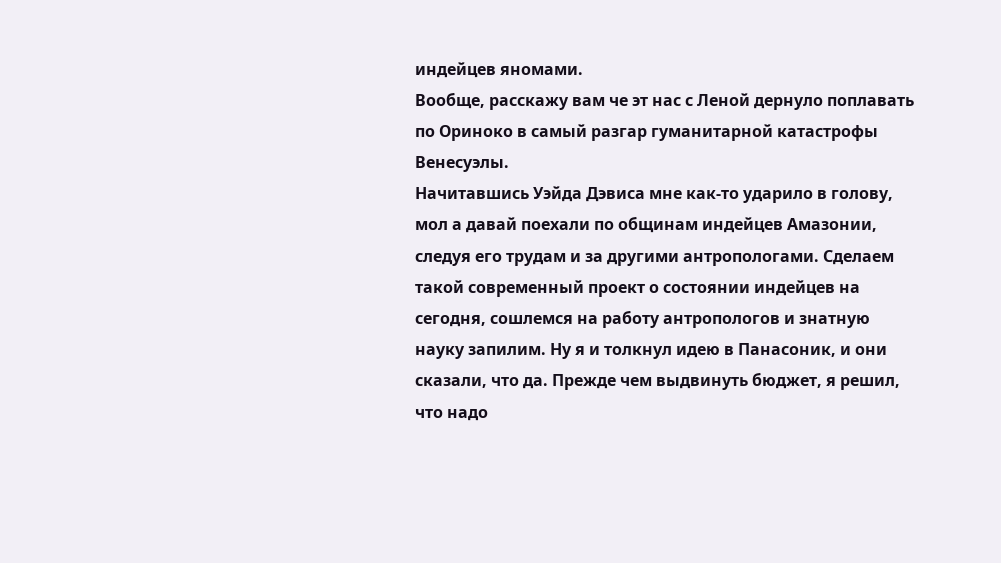индейцев яномами.
Вообще, расскажу вам че эт нас с Леной дернуло поплавать по Ориноко в самый разгар гуманитарной катастрофы Венесуэлы.
Начитавшись Уэйда Дэвиса мне как-то ударило в голову, мол а давай поехали по общинам индейцев Амазонии, следуя его трудам и за другими антропологами. Сделаем такой современный проект о состоянии индейцев на сегодня, сошлемся на работу антропологов и знатную науку запилим. Ну я и толкнул идею в Панасоник, и они сказали, что да. Прежде чем выдвинуть бюджет, я решил, что надо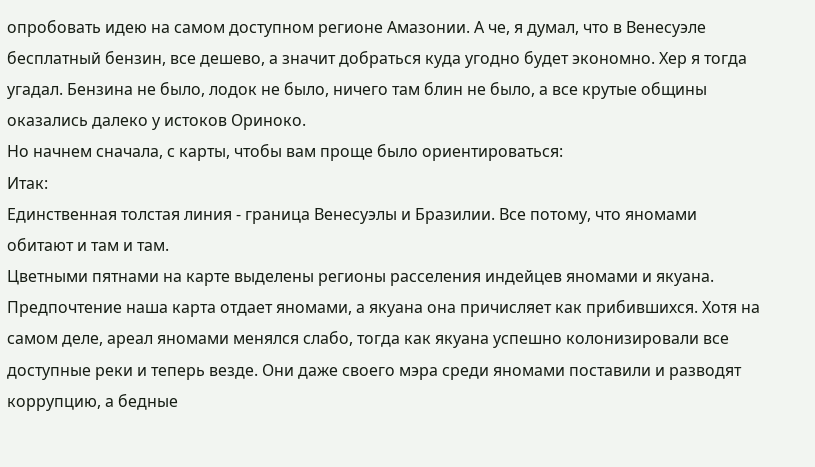опробовать идею на самом доступном регионе Амазонии. А че, я думал, что в Венесуэле бесплатный бензин, все дешево, а значит добраться куда угодно будет экономно. Хер я тогда угадал. Бензина не было, лодок не было, ничего там блин не было, а все крутые общины оказались далеко у истоков Ориноко.
Но начнем сначала, с карты, чтобы вам проще было ориентироваться:
Итак:
Единственная толстая линия - граница Венесуэлы и Бразилии. Все потому, что яномами обитают и там и там.
Цветными пятнами на карте выделены регионы расселения индейцев яномами и якуана. Предпочтение наша карта отдает яномами, а якуана она причисляет как прибившихся. Хотя на самом деле, ареал яномами менялся слабо, тогда как якуана успешно колонизировали все доступные реки и теперь везде. Они даже своего мэра среди яномами поставили и разводят коррупцию, а бедные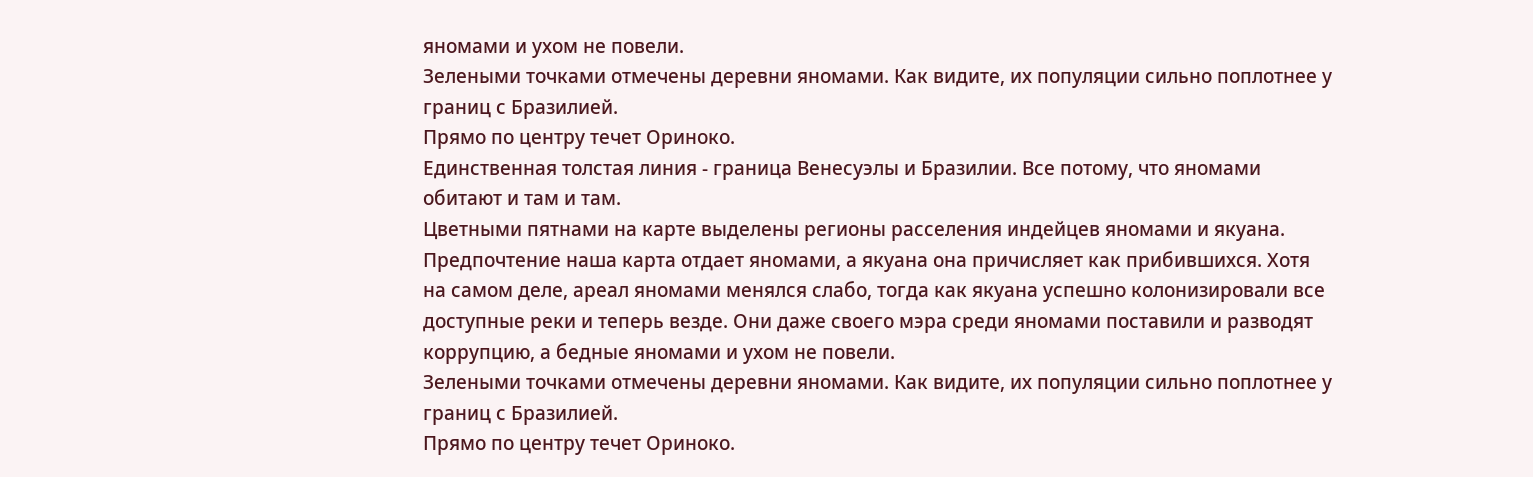яномами и ухом не повели.
Зелеными точками отмечены деревни яномами. Как видите, их популяции сильно поплотнее у границ с Бразилией.
Прямо по центру течет Ориноко.
Единственная толстая линия - граница Венесуэлы и Бразилии. Все потому, что яномами обитают и там и там.
Цветными пятнами на карте выделены регионы расселения индейцев яномами и якуана. Предпочтение наша карта отдает яномами, а якуана она причисляет как прибившихся. Хотя на самом деле, ареал яномами менялся слабо, тогда как якуана успешно колонизировали все доступные реки и теперь везде. Они даже своего мэра среди яномами поставили и разводят коррупцию, а бедные яномами и ухом не повели.
Зелеными точками отмечены деревни яномами. Как видите, их популяции сильно поплотнее у границ с Бразилией.
Прямо по центру течет Ориноко.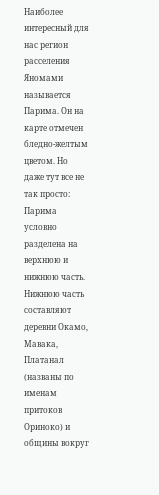Наиболее интересный для нас регион расселения Яномами называется Парима. Он на карте отмечен бледно-желтым цветом. Но даже тут все не так просто:
Парима условно разделена на верхнюю и нижнюю часть. Нижнюю часть составляют деревни Окамо, Мавака, Платанал (названы по именам притоков Ориноко) и общины вокруг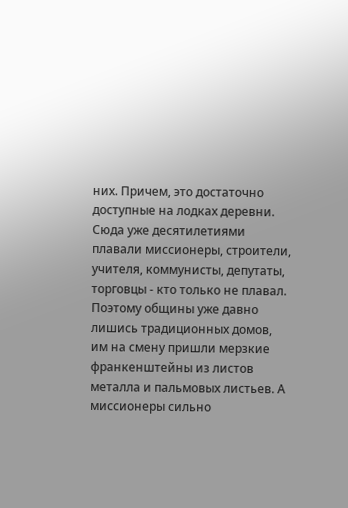них. Причем, это достаточно доступные на лодках деревни. Сюда уже десятилетиями плавали миссионеры, строители, учителя, коммунисты, депутаты, торговцы - кто только не плавал. Поэтому общины уже давно лишись традиционных домов, им на смену пришли мерзкие франкенштейны из листов металла и пальмовых листьев. А миссионеры сильно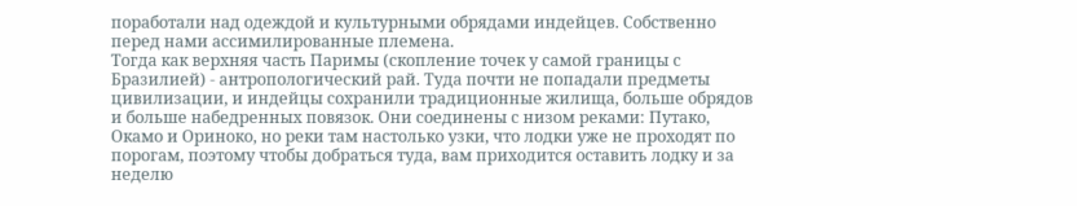поработали над одеждой и культурными обрядами индейцев. Собственно перед нами ассимилированные племена.
Тогда как верхняя часть Паримы (скопление точек у самой границы с Бразилией) - антропологический рай. Туда почти не попадали предметы цивилизации, и индейцы сохранили традиционные жилища, больше обрядов и больше набедренных повязок. Они соединены с низом реками: Путако, Окамо и Ориноко, но реки там настолько узки, что лодки уже не проходят по порогам, поэтому чтобы добраться туда, вам приходится оставить лодку и за неделю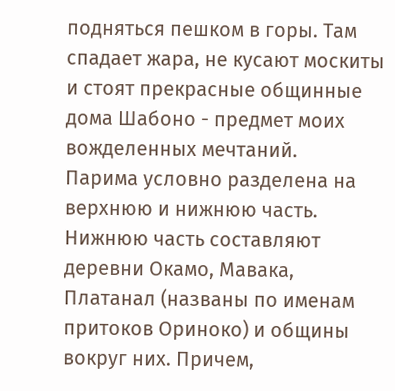подняться пешком в горы. Там спадает жара, не кусают москиты и стоят прекрасные общинные дома Шабоно - предмет моих вожделенных мечтаний.
Парима условно разделена на верхнюю и нижнюю часть. Нижнюю часть составляют деревни Окамо, Мавака, Платанал (названы по именам притоков Ориноко) и общины вокруг них. Причем,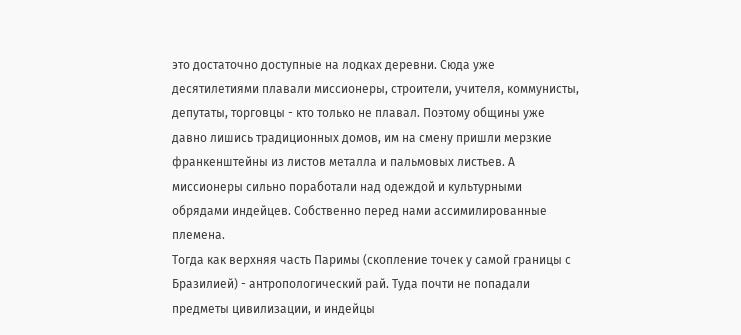это достаточно доступные на лодках деревни. Сюда уже десятилетиями плавали миссионеры, строители, учителя, коммунисты, депутаты, торговцы - кто только не плавал. Поэтому общины уже давно лишись традиционных домов, им на смену пришли мерзкие франкенштейны из листов металла и пальмовых листьев. А миссионеры сильно поработали над одеждой и культурными обрядами индейцев. Собственно перед нами ассимилированные племена.
Тогда как верхняя часть Паримы (скопление точек у самой границы с Бразилией) - антропологический рай. Туда почти не попадали предметы цивилизации, и индейцы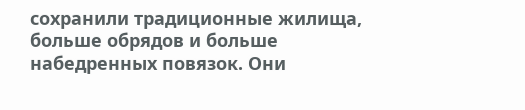сохранили традиционные жилища, больше обрядов и больше набедренных повязок. Они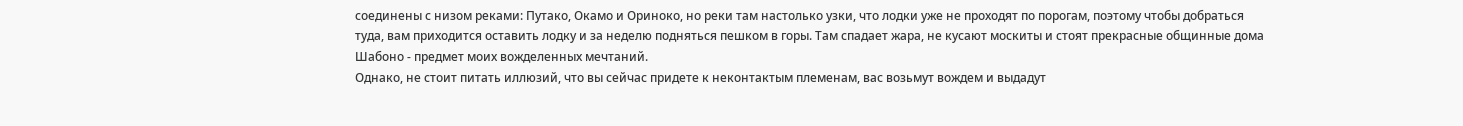соединены с низом реками: Путако, Окамо и Ориноко, но реки там настолько узки, что лодки уже не проходят по порогам, поэтому чтобы добраться туда, вам приходится оставить лодку и за неделю подняться пешком в горы. Там спадает жара, не кусают москиты и стоят прекрасные общинные дома Шабоно - предмет моих вожделенных мечтаний.
Однако, не стоит питать иллюзий, что вы сейчас придете к неконтактым племенам, вас возьмут вождем и выдадут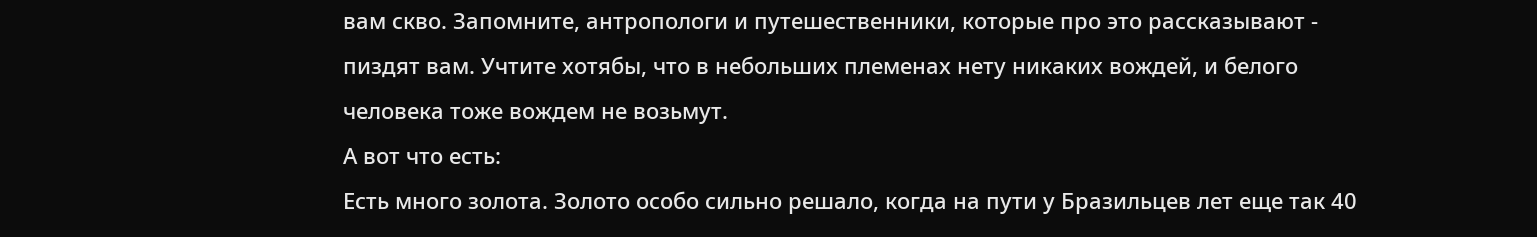вам скво. Запомните, антропологи и путешественники, которые про это рассказывают - пиздят вам. Учтите хотябы, что в небольших племенах нету никаких вождей, и белого человека тоже вождем не возьмут.
А вот что есть:
Есть много золота. Золото особо сильно решало, когда на пути у Бразильцев лет еще так 40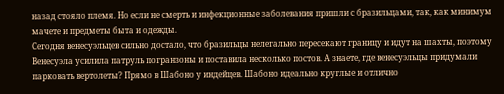назад стояло племя. Но если не смерть и инфекционные заболевания пришли с бразильцами, так, как минимум мачете и предметы быта и одежды.
Сегодня венесуэльцев сильно достало, что бразильцы нелегально пересекают границу и идут на шахты, поэтому Венесуэла усилила патруль погранзоны и поставила несколько постов. А знаете, где венесуэльцы придумали парковать вертолеты? Прямо в Шабоно у индейцев. Шабоно идеально круглые и отлично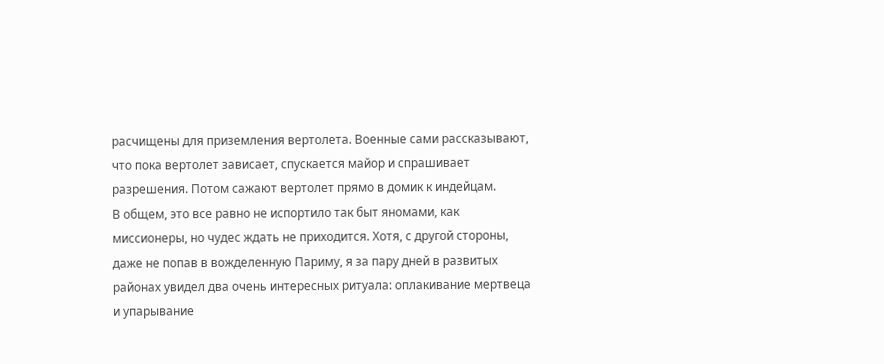расчищены для приземления вертолета. Военные сами рассказывают, что пока вертолет зависает, спускается майор и спрашивает разрешения. Потом сажают вертолет прямо в домик к индейцам.
В общем, это все равно не испортило так быт яномами, как миссионеры, но чудес ждать не приходится. Хотя, с другой стороны, даже не попав в вожделенную Париму, я за пару дней в развитых районах увидел два очень интересных ритуала: оплакивание мертвеца и упарывание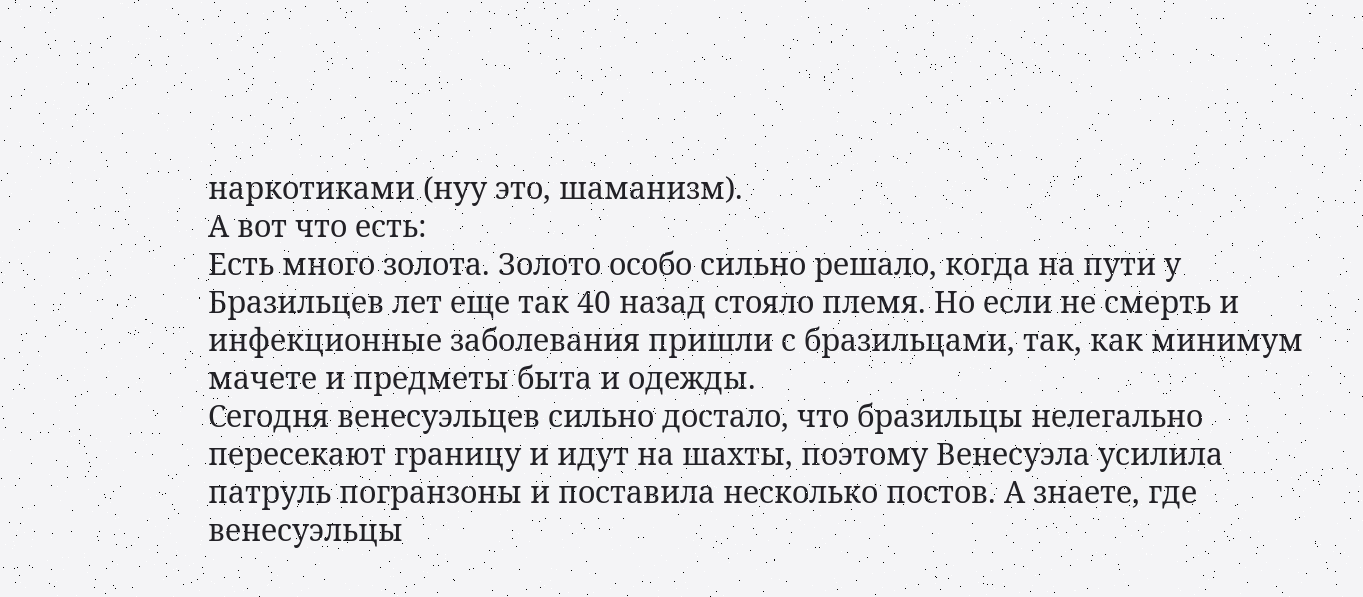наркотиками (нуу это, шаманизм).
А вот что есть:
Есть много золота. Золото особо сильно решало, когда на пути у Бразильцев лет еще так 40 назад стояло племя. Но если не смерть и инфекционные заболевания пришли с бразильцами, так, как минимум мачете и предметы быта и одежды.
Сегодня венесуэльцев сильно достало, что бразильцы нелегально пересекают границу и идут на шахты, поэтому Венесуэла усилила патруль погранзоны и поставила несколько постов. А знаете, где венесуэльцы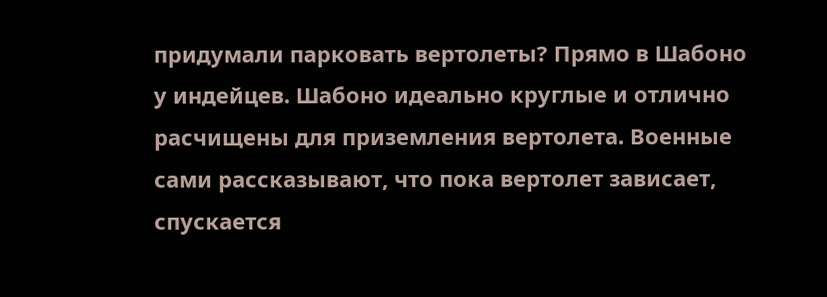придумали парковать вертолеты? Прямо в Шабоно у индейцев. Шабоно идеально круглые и отлично расчищены для приземления вертолета. Военные сами рассказывают, что пока вертолет зависает, спускается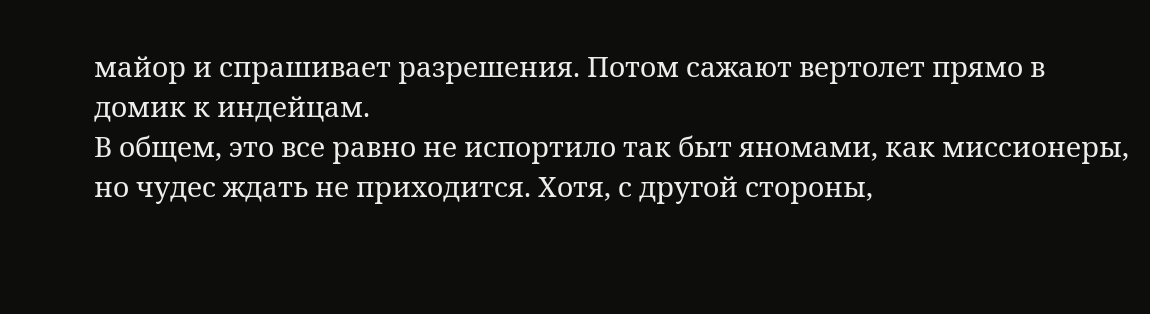майор и спрашивает разрешения. Потом сажают вертолет прямо в домик к индейцам.
В общем, это все равно не испортило так быт яномами, как миссионеры, но чудес ждать не приходится. Хотя, с другой стороны,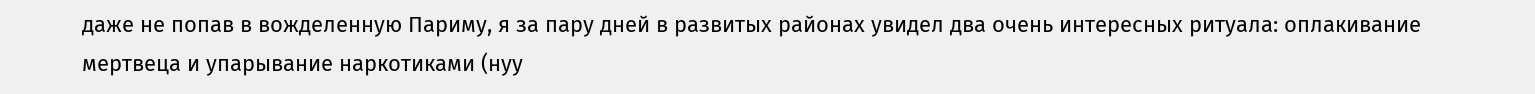даже не попав в вожделенную Париму, я за пару дней в развитых районах увидел два очень интересных ритуала: оплакивание мертвеца и упарывание наркотиками (нуу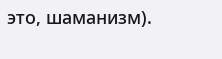это, шаманизм).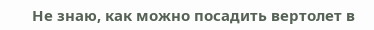Не знаю, как можно посадить вертолет в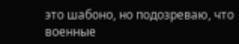это шабоно, но подозреваю, что военные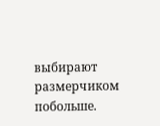выбирают размерчиком побольше.